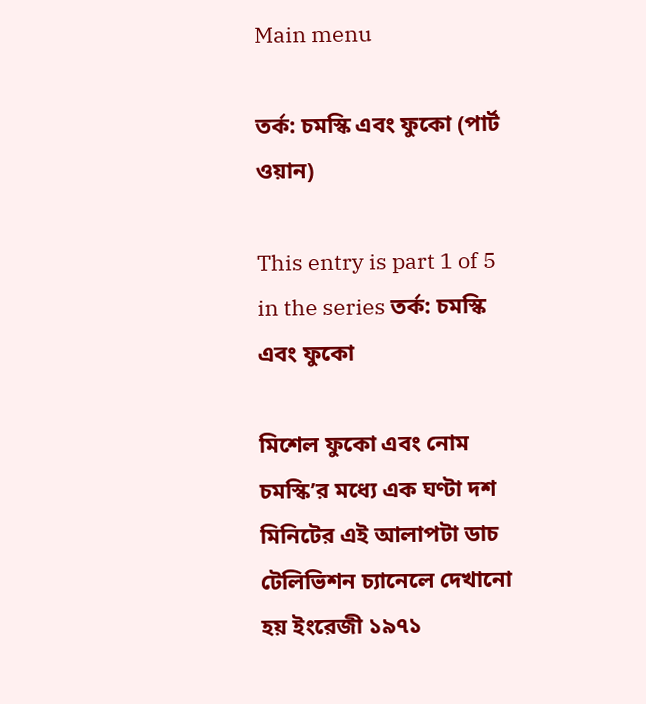Main menu

তর্ক: চমস্কি এবং ফুকো (পার্ট ওয়ান)

This entry is part 1 of 5 in the series তর্ক: চমস্কি এবং ফুকো

মিশেল ফুকো এবং নোম চমস্কি’র মধ্যে এক ঘণ্টা দশ মিনিটের এই আলাপটা ডাচ টেলিভিশন চ্যানেলে দেখানো হয় ইংরেজী ১৯৭১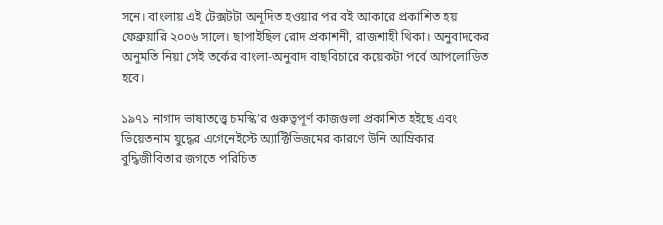সনে। বাংলায় এই টেক্সটটা অনূদিত হওয়ার পর বই আকারে প্রকাশিত হয় ফেব্রুয়ারি ২০০৬ সালে। ছাপাইছিল রোদ প্রকাশনী, রাজশাহী থিকা। অনুবাদকের অনুমতি নিয়া সেই তর্কের বাংলা-অনুবাদ বাছবিচারে কয়েকটা পর্বে আপলোডিত হবে।

১৯৭১ নাগাদ ভাষাতত্ত্বে চমস্কি’র গুরুত্বপূর্ণ কাজগুলা প্রকাশিত হইছে এবং ভিয়েতনাম যুদ্ধের এগেনেইস্টে অ্যাক্টিভিজমের কারণে উনি আম্রিকার বুদ্ধিজীবিতার জগতে পরিচিত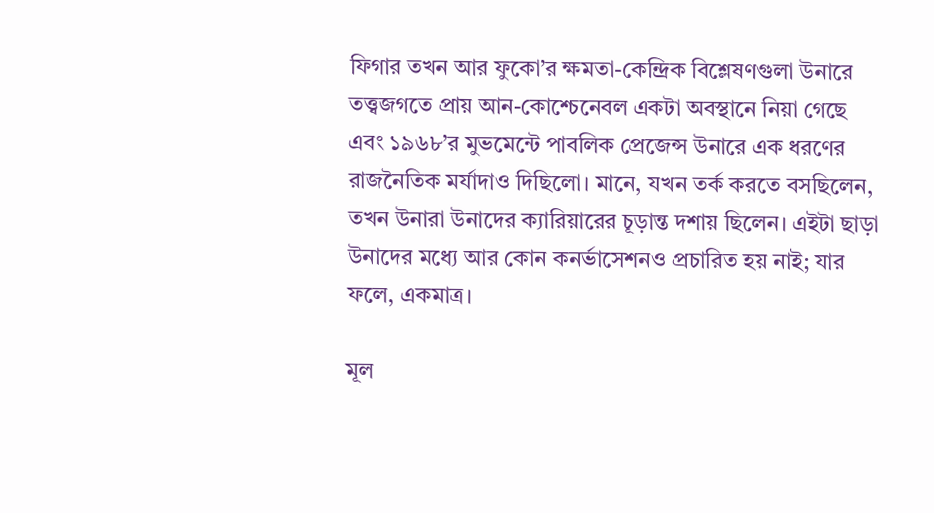ফিগার তখন আর ফুকো’র ক্ষমতা-কেন্দ্রিক বিশ্লেষণগুলা উনারে তত্ত্বজগতে প্রায় আন-কোশ্চেনেবল একটা অবস্থানে নিয়া গেছে এবং ১৯৬৮’র মুভমেন্টে পাবলিক প্রেজেন্স উনারে এক ধরণের রাজনৈতিক মর্যাদাও দিছিলো। মানে, যখন তর্ক করতে বসছিলেন, তখন উনারা উনাদের ক্যারিয়ারের চূড়ান্ত দশায় ছিলেন। এইটা ছাড়া উনাদের মধ্যে আর কোন কনর্ভাসেশনও প্রচারিত হয় নাই; যার ফলে, একমাত্র।

মূল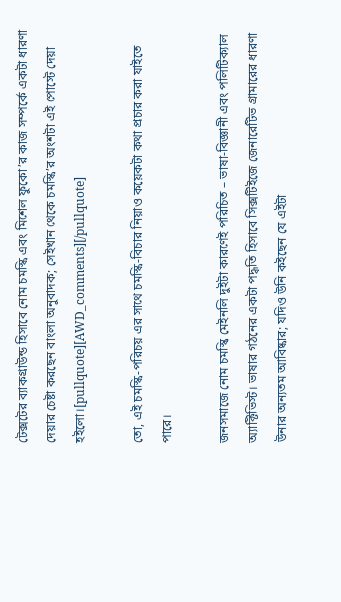টেক্সটের ব্যাকগ্রাউন্ড হিসাবে নোম চমস্কি এবং মিশেল ফুকো’র কাজ সম্পর্কে একটা ধারণা দেয়ার চেষ্টা করছেন বাংলা অনুবাদক; সেইখান থেকে চমস্কি’র অংশটা এই পোস্টে দেয়া হইলো।[pullquote][AWD_comments][/pullquote]

তো, এই চমস্কি-পরিচয় এর সাথে চমস্কি-বিচার নিয়াও কয়েকটা কথা প্রচার করা যাইতে পারে।

জনসমাজে নোম চমস্কি মেইনলি দুইটা কারণেই পরিচিত – ভাষা-বিজ্ঞানী এবং পলিটিক্যাল অ্যাক্টিভিস্ট। ভাষার গঠনের একটা পদ্ধতি হিসাবে সিক্সটিইজে জেনারেটিভ গ্রামারের ধারণা উনার অন্যতম আবিষ্কার; যদিও উনি কইছেন যে এইটা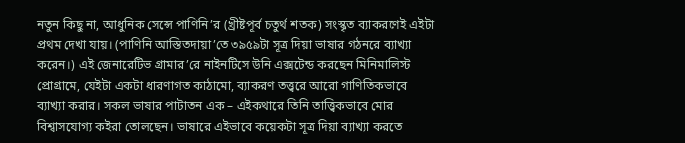নতুন কিছু না, আধুনিক সেন্সে পাণিনি’র (খ্রীষ্টপূর্ব চতুর্থ শতক) সংস্কৃত ব্যাকরণেই এইটা প্রথম দেখা যায়। (পাণিনি আস্তিতদায়া’তে ৩৯৫৯টা সূত্র দিয়া ভাষার গঠনরে ব্যাখ্যা করেন।) এই জেনারেটিভ গ্রামার’রে নাইনটিসে উনি এক্সটেন্ড করছেন মিনিমালিস্ট প্রোগ্রামে, যেইটা একটা ধারণাগত কাঠামো, ব্যাকরণ তত্ত্বরে আরো গাণিতিকভাবে ব্যাখ্যা করার। সকল ভাষার পাটাতন এক – এইকথারে তিনি তাত্ত্বিকভাবে মোর বিশ্বাসযোগ্য কইরা তোলছেন। ভাষারে এইভাবে কয়েকটা সূত্র দিয়া ব্যাখ্যা করতে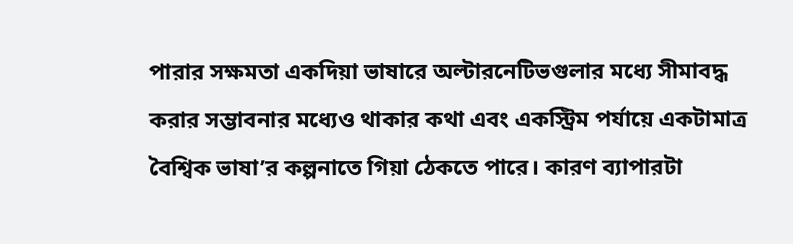পারার সক্ষমতা একদিয়া ভাষারে অল্টারনেটিভগুলার মধ্যে সীমাবদ্ধ করার সম্ভাবনার মধ্যেও থাকার কথা এবং একস্ট্রিম পর্যায়ে একটামাত্র বৈশ্বিক ভাষা’র কল্পনাতে গিয়া ঠেকতে পারে। কারণ ব্যাপারটা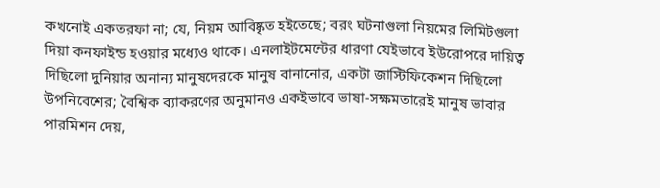কখনোই একতরফা না; যে, নিয়ম আবিষ্কৃত হইতেছে; বরং ঘটনাগুলা নিয়মের লিমিটগুলা দিয়া কনফাইন্ড হওয়ার মধ্যেও থাকে। এনলাইটমেন্টের ধারণা যেইভাবে ইউরোপরে দায়িত্ব দিছিলো দুনিয়ার অনান্য মানুষদেরকে মানুষ বানানোর, একটা জাস্টিফিকেশন দিছিলো উপনিবেশের; বৈশ্বিক ব্যাকরণের অনুমানও একইভাবে ভাষা-সক্ষমতারেই মানুষ ভাবার পারমিশন দেয়,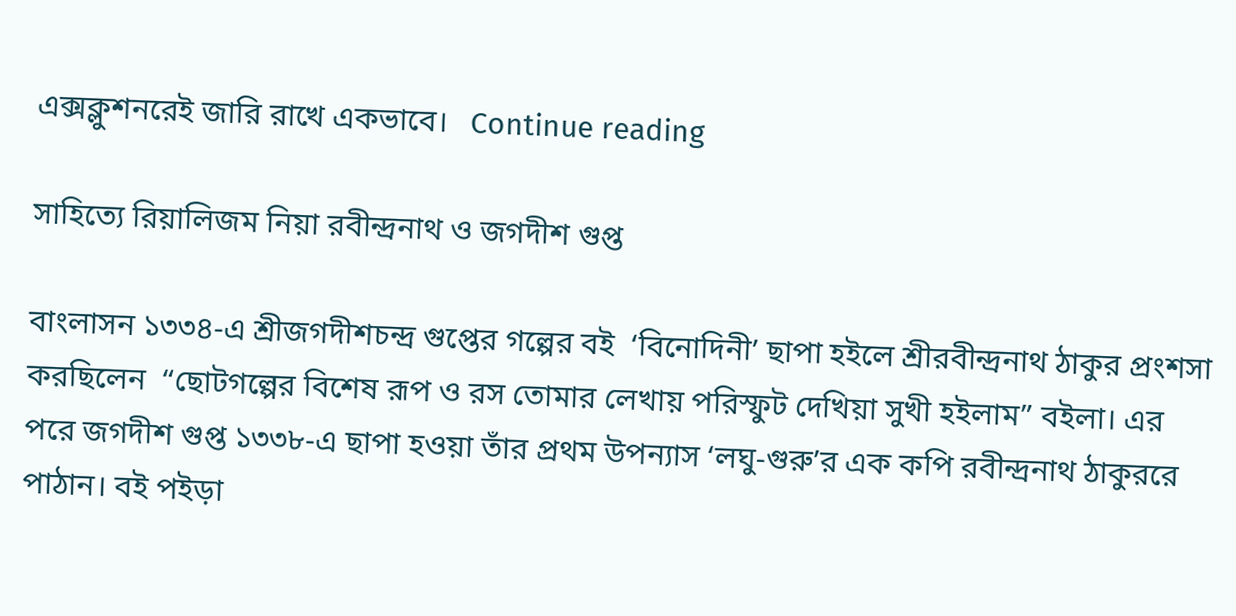এক্সক্লুশনরেই জারি রাখে একভাবে।   Continue reading

সাহিত্যে রিয়ালিজম নিয়া রবীন্দ্রনাথ ও জগদীশ গুপ্ত

বাংলাসন ১৩৩৪-এ শ্রীজগদীশচন্দ্র গুপ্তের গল্পের বই  ‘বিনোদিনী’ ছাপা হইলে শ্রীরবীন্দ্রনাথ ঠাকুর প্রংশসা করছিলেন  “ছোটগল্পের বিশেষ রূপ ও রস তোমার লেখায় পরিস্ফুট দেখিয়া সুখী হইলাম” বইলা। এর পরে জগদীশ গুপ্ত ১৩৩৮-এ ছাপা হওয়া তাঁর প্রথম উপন্যাস ‘লঘু-গুরু’র এক কপি রবীন্দ্রনাথ ঠাকুররে পাঠান। বই পইড়া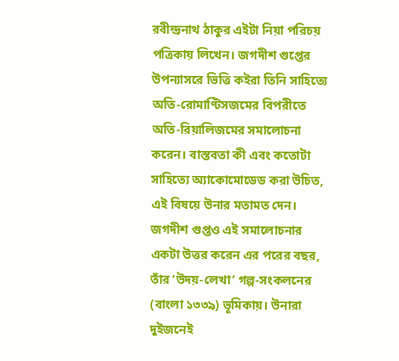রবীন্দ্রনাথ ঠাকুর এইটা নিয়া পরিচয় পত্রিকায় লিখেন। জগদীশ গুপ্তের উপন্যাসরে ভিত্তি কইরা তিনি সাহিত্যে অতি-রোমাণ্টিসজমের বিপরীতে অতি-রিয়ালিজমের সমালোচনা করেন। বাস্তবতা কী এবং কতোটা সাহিত্যে অ্যাকোমোডেড করা উচিত, এই বিষয়ে উনার মতামত দেন। জগদীশ গুপ্তও এই সমালোচনার একটা উত্তর করেন এর পরের বছর, তাঁর ‘উদয়-লেখা’ গল্প-সংকলনের (বাংলা ১৩৩৯) ভূমিকায়। উনারা দুইজনেই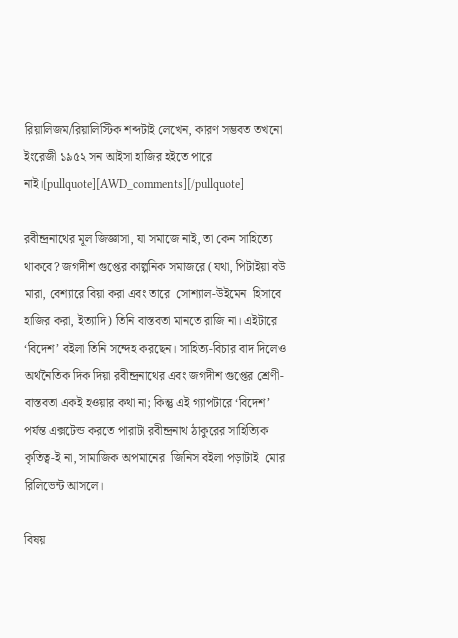রিয়ালিজম/রিয়ালিস্টিক শব্দটাই লেখেন, কারণ সম্ভবত তখনো ইংরেজী ১৯৫২ সন আইসা হাজির হইতে পারে নাই।[pullquote][AWD_comments][/pullquote]

রবীন্দ্রনাথের মূল জিজ্ঞাসা, যা সমাজে নাই, তা কেন সাহিত্যে থাকবে? জগদীশ গুপ্তের কাল্পনিক সমাজরে (যথা, পিটাইয়া বউ মারা, বেশ্যারে বিয়া করা এবং তারে  সোশ্যাল-উইমেন  হিসাবে হাজির করা, ইত্যাদি) তিনি বাস্তবতা মানতে রাজি না। এইটারে ‘বিদেশ’ বইলা তিনি সন্দেহ করছেন। সাহিত্য-বিচার বাদ দিলেও অর্থনৈতিক দিক দিয়া রবীন্দ্রনাথের এবং জগদীশ গুপ্তের শ্রেণী-বাস্তবতা একই হওয়ার কথা না; কিন্তু এই গ্যাপটারে ‘বিদেশ’ পর্যন্ত এক্সটেন্ড করতে পারাটা রবীন্দ্রনাথ ঠাকুরের সাহিত্যিক কৃতিত্ব-ই না, সামাজিক অপমানের  জিনিস বইলা পড়াটাই  মোর রিলিভেন্ট আসলে।

বিষয়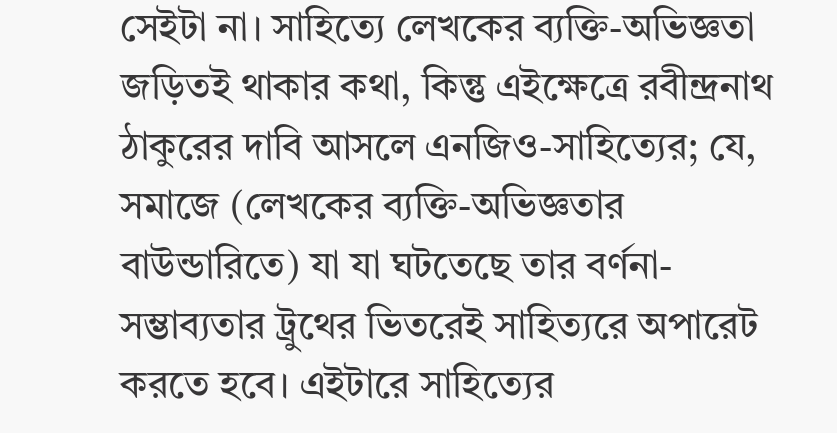সেইটা না। সাহিত্যে লেখকের ব্যক্তি-অভিজ্ঞতা জড়িতই থাকার কথা, কিন্তু এইক্ষেত্রে রবীন্দ্রনাথ ঠাকুরের দাবি আসলে এনজিও-সাহিত্যের; যে, সমাজে (লেখকের ব্যক্তি-অভিজ্ঞতার বাউন্ডারিতে) যা যা ঘটতেছে তার বর্ণনা-সম্ভাব্যতার ট্রুথের ভিতরেই সাহিত্যরে অপারেট করতে হবে। এইটারে সাহিত্যের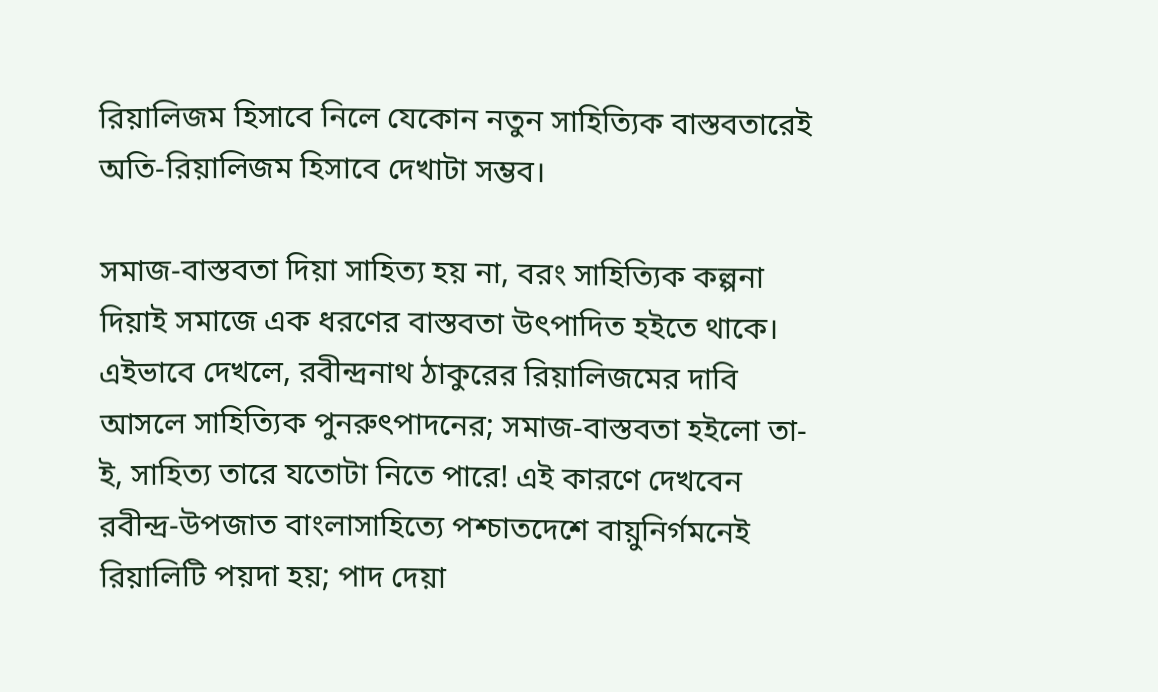রিয়ালিজম হিসাবে নিলে যেকোন নতুন সাহিত্যিক বাস্তবতারেই অতি-রিয়ালিজম হিসাবে দেখাটা সম্ভব।

সমাজ-বাস্তবতা দিয়া সাহিত্য হয় না, বরং সাহিত্যিক কল্পনা দিয়াই সমাজে এক ধরণের বাস্তবতা উৎপাদিত হইতে থাকে। এইভাবে দেখলে, রবীন্দ্রনাথ ঠাকুরের রিয়ালিজমের দাবি আসলে সাহিত্যিক পুনরুৎপাদনের; সমাজ-বাস্তবতা হইলো তা-ই, সাহিত্য তারে যতোটা নিতে পারে! এই কারণে দেখবেন রবীন্দ্র-উপজাত বাংলাসাহিত্যে পশ্চাতদেশে বায়ুনির্গমনেই রিয়ালিটি পয়দা হয়; পাদ দেয়া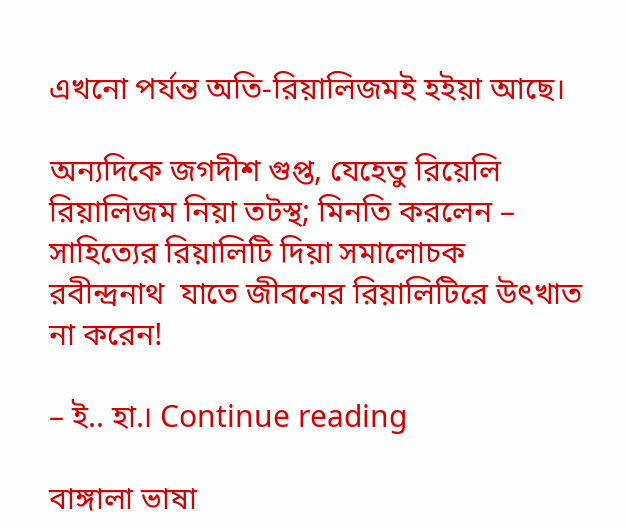এখনো পর্যন্ত অতি-রিয়ালিজমই হইয়া আছে।

অন্যদিকে জগদীশ গুপ্ত, যেহেতু রিয়েলি রিয়ালিজম নিয়া তটস্থ; মিনতি করলেন – সাহিত্যের রিয়ালিটি দিয়া সমালোচক রবীন্দ্রনাথ  যাতে জীবনের রিয়ালিটিরে উৎখাত না করেন!

– ই.. হা.। Continue reading

বাঙ্গালা ভাষা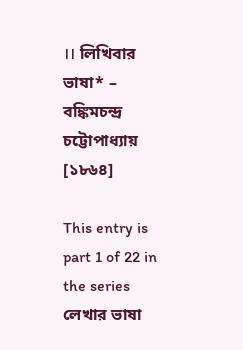।। লিখিবার ভাষা* – বঙ্কিমচন্দ্র চট্টোপাধ্যায় [১৮৬৪]

This entry is part 1 of 22 in the series লেখার ভাষা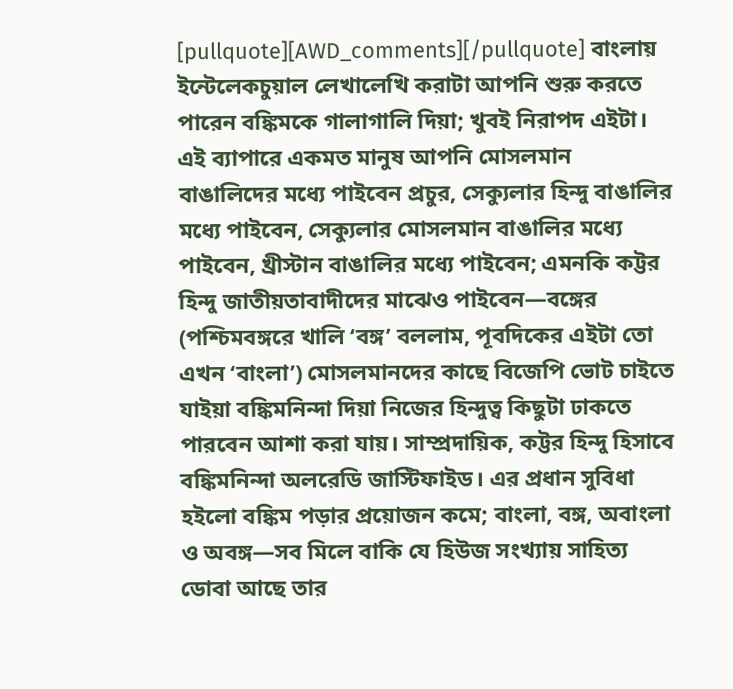[pullquote][AWD_comments][/pullquote] বাংলায় ইন্টেলেকচুয়াল লেখালেখি করাটা আপনি শুরু করতে পারেন বঙ্কিমকে গালাগালি দিয়া; খুবই নিরাপদ এইটা। এই ব্যাপারে একমত মানুষ আপনি মোসলমান বাঙালিদের মধ্যে পাইবেন প্রচুর, সেক্যুলার হিন্দু বাঙালির মধ্যে পাইবেন, সেক্যুলার মোসলমান বাঙালির মধ্যে পাইবেন, খ্রীস্টান বাঙালির মধ্যে পাইবেন; এমনকি কট্টর হিন্দু জাতীয়তাবাদীদের মাঝেও পাইবেন—বঙ্গের (পশ্চিমবঙ্গরে খালি ‘বঙ্গ’ বললাম, পূবদিকের এইটা তো এখন ‘বাংলা’) মোসলমানদের কাছে বিজেপি ভোট চাইতে যাইয়া বঙ্কিমনিন্দা দিয়া নিজের হিন্দুত্ব কিছুটা ঢাকতে পারবেন আশা করা যায়। সাম্প্রদায়িক, কট্টর হিন্দু হিসাবে বঙ্কিমনিন্দা অলরেডি জাস্টিফাইড। এর প্রধান সুবিধা হইলো বঙ্কিম পড়ার প্রয়োজন কমে; বাংলা, বঙ্গ, অবাংলা ও অবঙ্গ—সব মিলে বাকি যে হিউজ সংখ্যায় সাহিত্য ডোবা আছে তার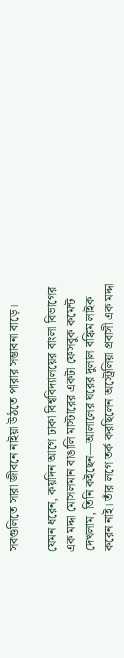সবগুলিতে সারা জীবনে নাইয়া উঠতে পারার সম্ভাবনা বাড়ে।

যেমন ধরেন, কয়দিন আগে ঢাকা বিশ্ববিদ্যালয়ের বাংলা বিভাগের এক মদ্দা মোসলমান বাঙালি মাস্টারের একটা ফেসবুক কমেন্ট দেখলাম, তিনি কইছেন—আলালের ঘরের দুলাল বঙ্কিম লাইক করেন নাই। তাঁর লগে তর্ক করছিলেন অস্ট্রেলিয়া প্রবাসী এক মদ্দা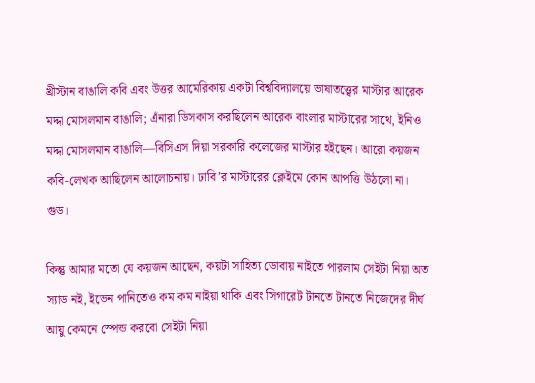খ্রীস্টান বাঙালি কবি এবং উত্তর আমেরিকায় একটা বিশ্ববিদ্যালয়ে ভাষাতত্ত্বের মাস্টার আরেক মদ্দা মোসলমান বাঙালি; এঁনারা ডিসকাস করছিলেন আরেক বাংলার মাস্টারের সাথে, ইনিও মদ্দা মোসলমান বাঙালি—বিসিএস দিয়া সরকারি কলেজের মাস্টার হইছেন। আরো কয়জন কবি-লেখক আছিলেন আলোচনায়। ঢাবি’র মাস্টারের ক্লেইমে কোন আপত্তি উঠলো না। গুড।

কিন্তু আমার মতো যে কয়জন আছেন, কয়টা সাহিত্য ডোবায় নাইতে পারলাম সেইটা নিয়া অত স্যাড নই, ইভেন পানিতেও কম কম নাইয়া থাকি এবং সিগারেট টানতে টানতে নিজেদের দীর্ঘ আয়ু কেমনে স্পেন্ড করবো সেইটা নিয়া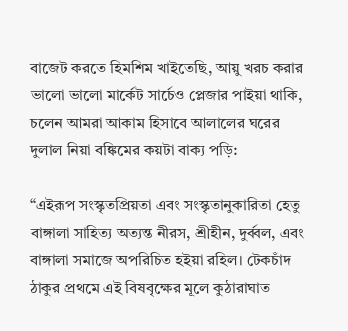বাজেট করতে হিমশিম খাইতেছি, আয়ু খরচ করার ভালো ভালো মার্কেট সার্চেও প্লেজার পাইয়া থাকি, চলেন আমরা আকাম হিসাবে আলালের ঘরের দুলাল নিয়া বঙ্কিমের কয়টা বাক্য পড়ি:

“এইরূপ সংস্কৃতপ্রিয়তা এবং সংস্কৃতানুকারিতা হেতু বাঙ্গালা সাহিত্য অত্যন্ত নীরস, শ্রীহীন, দুর্ব্বল, এবং বাঙ্গালা সমাজে অপরিচিত হইয়া রহিল। টেকচাঁদ ঠাকুর প্রথমে এই বিষবৃক্ষের মূলে কুঠারাঘাত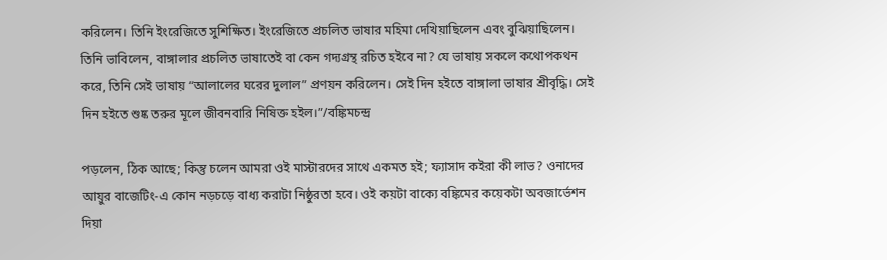করিলেন। তিনি ইংরেজিতে সুশিক্ষিত। ইংরেজিতে প্রচলিত ভাষার মহিমা দেখিয়াছিলেন এবং বুঝিয়াছিলেন। তিনি ভাবিলেন, বাঙ্গালার প্রচলিত ভাষাতেই বা কেন গদ্যগ্রন্থ রচিত হইবে না? যে ভাষায় সকলে কথোপকথন করে, তিনি সেই ভাষায় “আলালের ঘরের দুলাল” প্রণয়ন করিলেন। সেই দিন হইতে বাঙ্গালা ভাষার শ্রীবৃদ্ধি। সেই দিন হইতে শুষ্ক তরুর মূলে জীবনবারি নিষিক্ত হইল।”/বঙ্কিমচন্দ্র

পড়লেন, ঠিক আছে; কিন্তু চলেন আমরা ওই মাস্টারদের সাথে একমত হই; ফ্যাসাদ কইরা কী লাভ? ওনাদের আয়ুর বাজেটিং-এ কোন নড়চড়ে বাধ্য করাটা নিষ্ঠুরতা হবে। ওই কয়টা বাক্যে বঙ্কিমের কয়েকটা অবজার্ভেশন দিয়া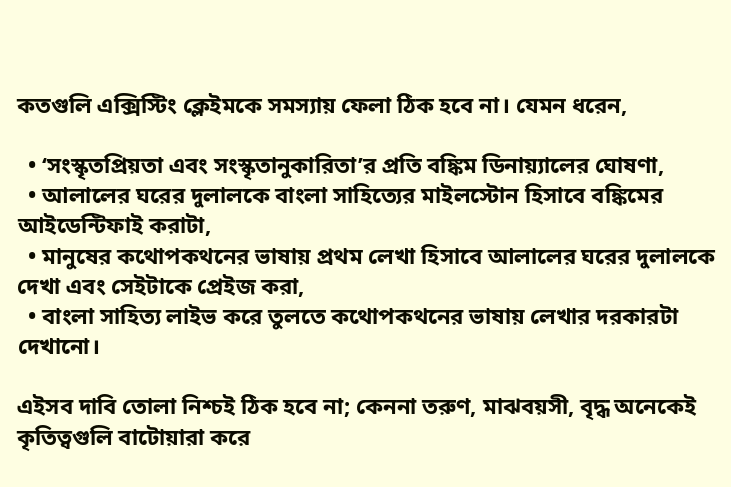কতগুলি এক্সিস্টিং ক্লেইমকে সমস্যায় ফেলা ঠিক হবে না। যেমন ধরেন,

  • ‘সংস্কৃতপ্রিয়তা এবং সংস্কৃতানুকারিতা’র প্রতি বঙ্কিম ডিনায়্যালের ঘোষণা,
  • আলালের ঘরের দুলালকে বাংলা সাহিত্যের মাইলস্টোন হিসাবে বঙ্কিমের আইডেন্টিফাই করাটা,
  • মানুষের কথোপকথনের ভাষায় প্রথম লেখা হিসাবে আলালের ঘরের দুলালকে দেখা এবং সেইটাকে প্রেইজ করা,
  • বাংলা সাহিত্য লাইভ করে তুলতে কথোপকথনের ভাষায় লেখার দরকারটা দেখানো।

এইসব দাবি তোলা নিশ্চই ঠিক হবে না; কেননা তরুণ, মাঝবয়সী, বৃদ্ধ অনেকেই কৃতিত্বগুলি বাটোয়ারা করে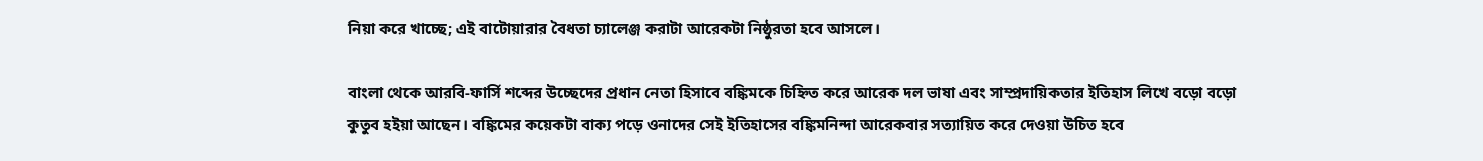নিয়া করে খাচ্ছে; এই বাটোয়ারার বৈধতা চ্যালেঞ্জ করাটা আরেকটা নিষ্ঠুরতা হবে আসলে।

বাংলা থেকে আরবি-ফার্সি শব্দের উচ্ছেদের প্রধান নেতা হিসাবে বঙ্কিমকে চিহ্নিত করে আরেক দল ভাষা এবং সাম্প্রদায়িকতার ইতিহাস লিখে বড়ো বড়ো কুতুব হইয়া আছেন। বঙ্কিমের কয়েকটা বাক্য পড়ে ওনাদের সেই ইতিহাসের বঙ্কিমনিন্দা আরেকবার সত্যায়িত করে দেওয়া উচিত হবে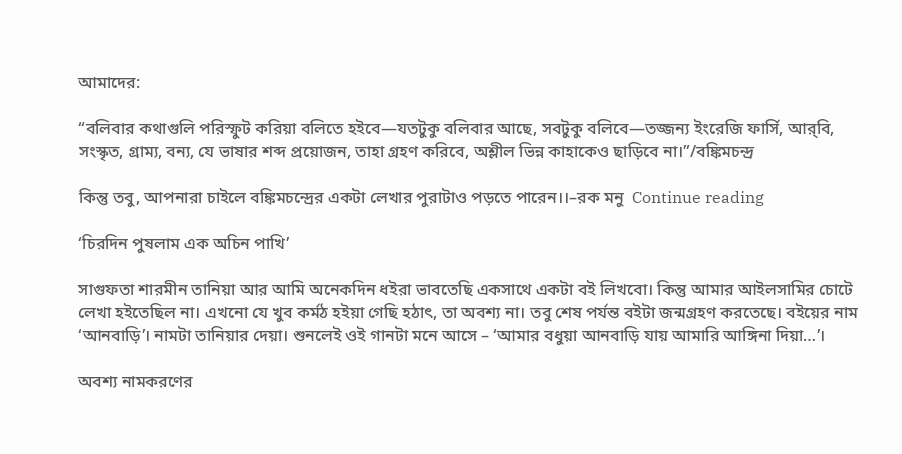আমাদের:

“বলিবার কথাগুলি পরিস্ফুট করিয়া বলিতে হইবে—যতটুকু বলিবার আছে, সবটুকু বলিবে—তজ্জন্য ইংরেজি ফার্সি, আর্‌বি, সংস্কৃত, গ্রাম্য, বন্য, যে ভাষার শব্দ প্রয়োজন, তাহা গ্রহণ করিবে, অশ্লীল ভিন্ন কাহাকেও ছাড়িবে না।”/বঙ্কিমচন্দ্র

কিন্তু তবু, আপনারা চাইলে বঙ্কিমচন্দ্রের একটা লেখার পুরাটাও পড়তে পারেন।।–রক মনু  Continue reading

‘চিরদিন পুষলাম এক অচিন পাখি’

সাগুফতা শারমীন তানিয়া আর আমি অনেকদিন ধইরা ভাবতেছি একসাথে একটা বই লিখবো। কিন্তু আমার আইলসামির চোটে লেখা হইতেছিল না। এখনো যে খুব কর্মঠ হইয়া গেছি হঠাৎ, তা অবশ্য না। তবু শেষ পর্যন্ত বইটা জন্মগ্রহণ করতেছে। বইয়ের নাম ‘আনবাড়ি’। নামটা তানিয়ার দেয়া। শুনলেই ওই গানটা মনে আসে – ‘আমার বধুয়া আনবাড়ি যায় আমারি আঙ্গিনা দিয়া…’।

অবশ্য নামকরণের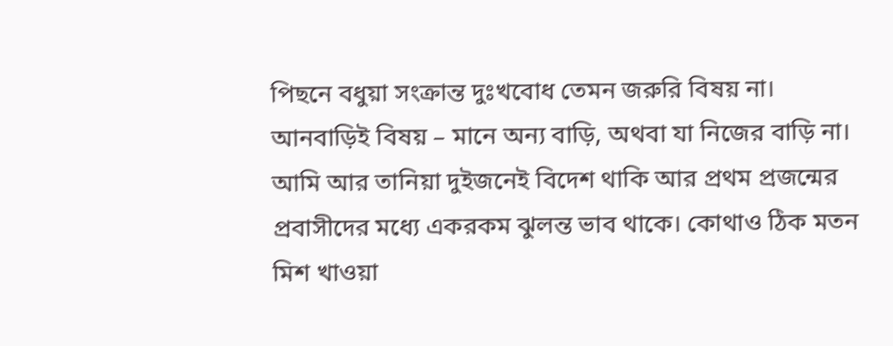পিছনে বধুয়া সংক্রান্ত দুঃখবোধ তেমন জরুরি বিষয় না। আনবাড়িই বিষয় – মানে অন্য বাড়ি, অথবা যা নিজের বাড়ি না। আমি আর তানিয়া দুইজনেই বিদেশ থাকি আর প্রথম প্রজন্মের প্রবাসীদের মধ্যে একরকম ঝুলন্ত ভাব থাকে। কোথাও ঠিক মতন মিশ খাওয়া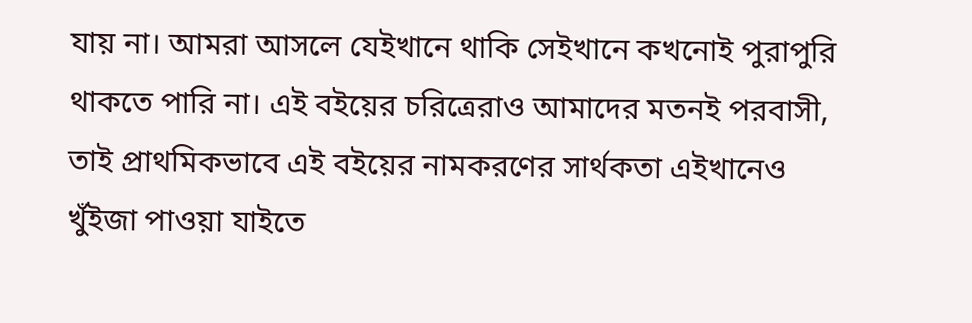যায় না। আমরা আসলে যেইখানে থাকি সেইখানে কখনোই পুরাপুরি থাকতে পারি না। এই বইয়ের চরিত্রেরাও আমাদের মতনই পরবাসী, তাই প্রাথমিকভাবে এই বইয়ের নামকরণের সার্থকতা এইখানেও খুঁইজা পাওয়া যাইতে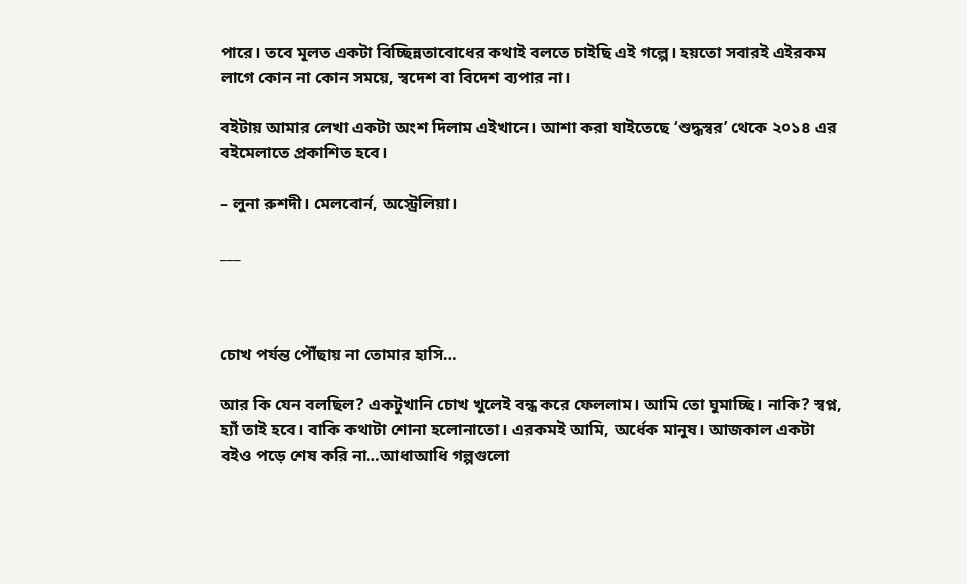পারে। তবে মূলত একটা বিচ্ছিন্নতাবোধের কথাই বলতে চাইছি এই গল্পে। হয়তো সবারই এইরকম লাগে কোন না কোন সময়ে, স্বদেশ বা বিদেশ ব্যপার না।

বইটায় আমার লেখা একটা অংশ দিলাম এইখানে। আশা করা যাইতেছে ‘শুদ্ধস্বর’ থেকে ২০১৪ এর বইমেলাতে প্রকাশিত হবে।

– লুনা রুশদী। মেলবোর্ন, অস্ট্রেলিয়া।

___



চোখ পর্যন্ত পৌঁছায় না তোমার হাসি…

আর কি যেন বলছিল? একটুখানি চোখ খুলেই বন্ধ করে ফেললাম। আমি তো ঘুমাচ্ছি। নাকি? স্বপ্ন, হ্যাঁ তাই হবে। বাকি কথাটা শোনা হলোনাতো। এরকমই আমি, অর্ধেক মানুষ। আজকাল একটা বইও পড়ে শেষ করি না…আধাআধি গল্পগুলো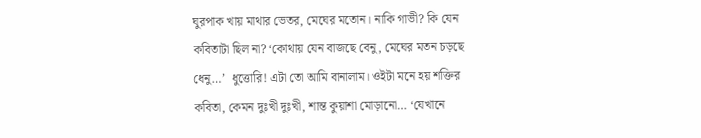ঘুরপাক খায় মাথার ভেতর, মেঘের মতোন। নাকি গাভী? কি যেন কবিতাটা ছিল না? ‘কোথায় যেন বাজছে বেনু, মেঘের মতন চড়ছে ধেনু…’  ধুত্তোরি! এটা তো আমি বানালাম। ওইটা মনে হয় শক্তির কবিতা, কেমন দুঃখী দুঃখী, শান্ত কুয়াশা মোড়ানো… ‘যেখানে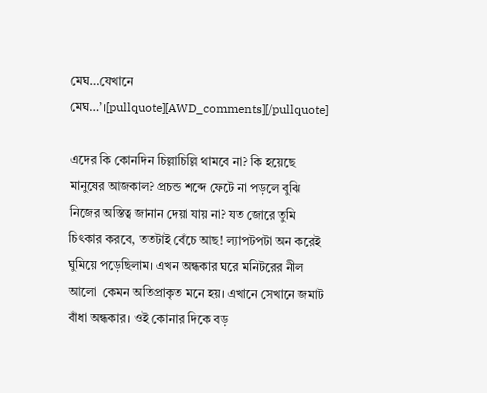মেঘ…যেখানে মেঘ…’।[pullquote][AWD_comments][/pullquote]

এদের কি কোনদিন চিল্লাচিল্লি থামবে না? কি হয়েছে মানুষের আজকাল? প্রচন্ড শব্দে ফেটে না পড়লে বুঝি নিজের অস্তিত্ব জানান দেয়া যায় না? যত জোরে তুমি চিৎকার করবে, ততটাই বেঁচে আছ! ল্যাপটপটা অন করেই ঘুমিয়ে পড়েছিলাম। এখন অন্ধকার ঘরে মনিটরের নীল আলো  কেমন অতিপ্রাকৃত মনে হয়। এখানে সেখানে জমাট বাঁধা অন্ধকার। ওই কোনার দিকে বড়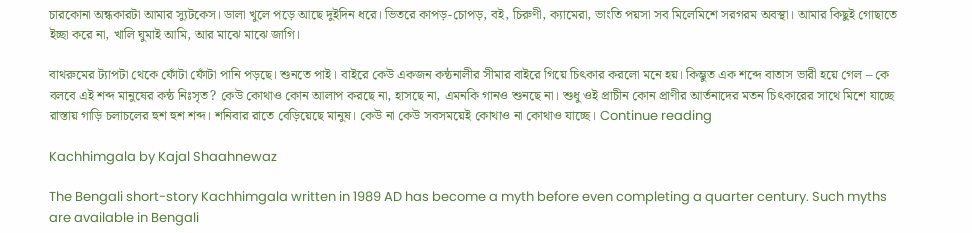চারকোনা অন্ধকারটা আমার স্যুটকেস। ডালা খুলে পড়ে আছে দুইদিন ধরে। ভিতরে কাপড়-চোপড়, বই, চিরুণী, ক্যামেরা, ভাংতি পয়সা সব মিলেমিশে সরগরম অবস্থা। আমার কিছুই গোছাতে ইচ্ছা করে না, খালি ঘুমাই আমি, আর মাঝে মাঝে জাগি।

বাথরুমের ট্যাপটা থেকে ফোঁটা ফোঁটা পানি পড়ছে। শুনতে পাই। বাইরে কেউ একজন কন্ঠনালীর সীমার বাইরে গিয়ে চিৎকার করলো মনে হয়। কিম্ভুত এক শব্দে বাতাস ভারী হয়ে গেল – কে বলবে এই শব্দ মানুষের কন্ঠ নিঃসৃত? কেউ কোথাও কোন আলাপ করছে না, হাসছে না, এমনকি গানও শুনছে না। শুধু ওই প্রাচীন কোন প্রাণীর আর্তনাদের মতন চিৎকারের সাথে মিশে যাচ্ছে রাস্তায় গাড়ি চলাচলের হুশ হুশ শব্দ। শনিবার রাতে বেড়িয়েছে মানুষ। কেউ না কেউ সবসময়েই কোথাও না কোথাও যাচ্ছে। Continue reading

Kachhimgala by Kajal Shaahnewaz

The Bengali short-story Kachhimgala written in 1989 AD has become a myth before even completing a quarter century. Such myths are available in Bengali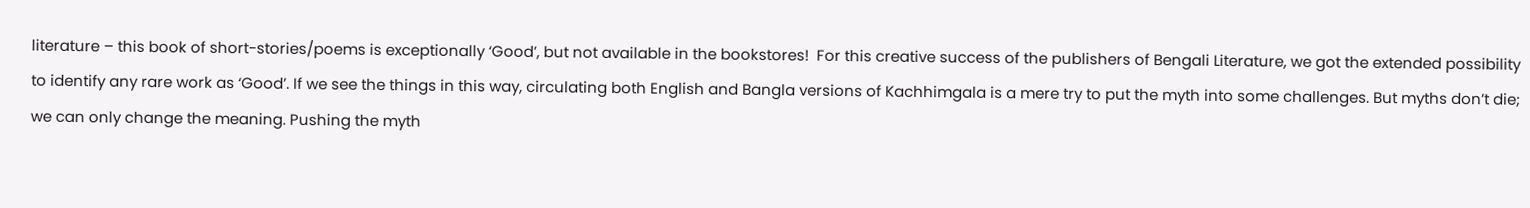literature – this book of short-stories/poems is exceptionally ‘Good’, but not available in the bookstores!  For this creative success of the publishers of Bengali Literature, we got the extended possibility to identify any rare work as ‘Good’. If we see the things in this way, circulating both English and Bangla versions of Kachhimgala is a mere try to put the myth into some challenges. But myths don’t die; we can only change the meaning. Pushing the myth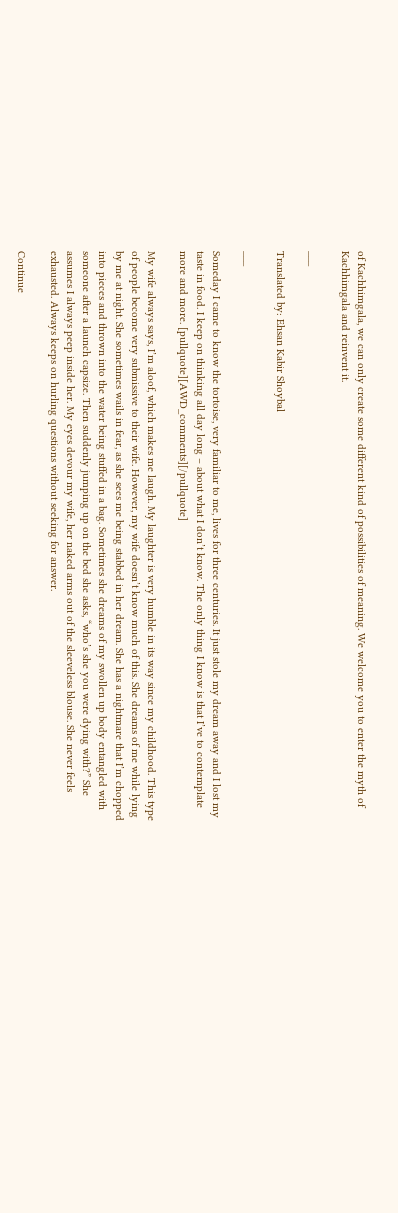of Kachhimgala, we can only create some different kind of possibilities of meaning. We welcome you to enter the myth of Kachhimgala and reinvent it.

___

Translated by: Ehsan Kabir Shoybal

___

Someday I came to know the tortoise, very familiar to me, lives for three centuries. It just stole my dream away and I lost my taste in food. I keep on thinking all day long – about what I don’t know. The only thing I know is that I’ve to contemplate more and more. [pullquote][AWD_comments][/pullquote]

My wife always says, I’m aloof, which makes me laugh. My laughter is very humble in its way since my childhood. This type of people become very submissive to their wife. However, my wife doesn’t know much of this. She dreams of me while lying by me at night. She sometimes wails in fear, as she sees me being stabbed in her dream. She has a nightmare that I’m chopped into pieces and thrown into the water being stuffed in a bag. Sometimes she dreams of my swollen up body entangled with someone after a launch capsize. Then suddenly jumping up on the bed she asks, “who’s she you were dying with?” She assumes I always peep inside her. My eyes devour my wife, her naked arms out of the sleeveless blouse. She never feels exhausted. Always keeps on hurling questions without seeking for answer.

Continue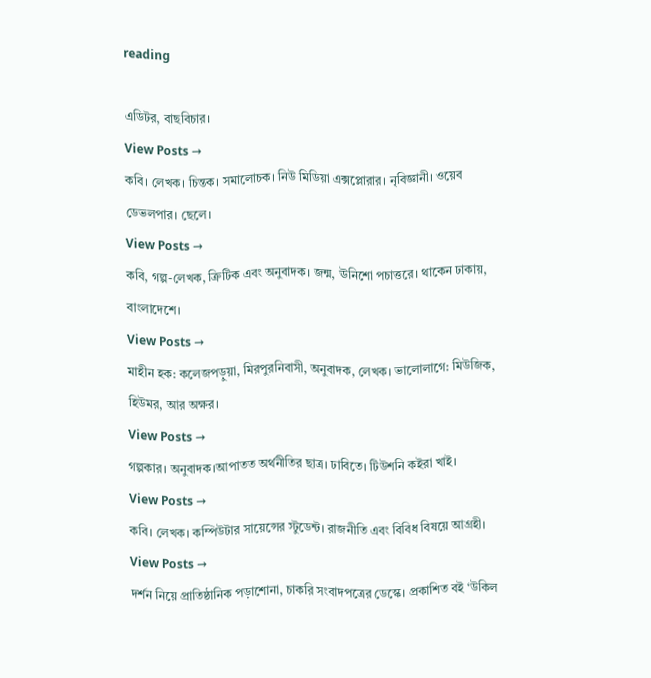reading

এডিটর, বাছবিচার।
View Posts →
কবি। লেখক। চিন্তক। সমালোচক। নিউ মিডিয়া এক্সপ্লোরার। নৃবিজ্ঞানী। ওয়েব ডেভলপার। ছেলে।
View Posts →
কবি, গল্প-লেখক, ক্রিটিক এবং অনুবাদক। জন্ম, ঊনিশো পচাত্তরে। থাকেন ঢাকায়, বাংলাদেশে।
View Posts →
মাহীন হক: কলেজপড়ুয়া, মিরপুরনিবাসী, অনুবাদক, লেখক। ভালোলাগে: মিউজিক, হিউমর, আর অক্ষর।
View Posts →
গল্পকার। অনুবাদক।আপাতত অর্থনীতির ছাত্র। ঢাবিতে। টিউশনি কইরা খাই।
View Posts →
কবি। লেখক। কম্পিউটার সায়েন্সের স্টুডেন্ট। রাজনীতি এবং বিবিধ বিষয়ে আগ্রহী।
View Posts →
দর্শন নিয়ে প্রাতিষ্ঠানিক পড়াশোনা, চাকরি সংবাদপত্রের ডেস্কে। প্রকাশিত বই ‘উকিল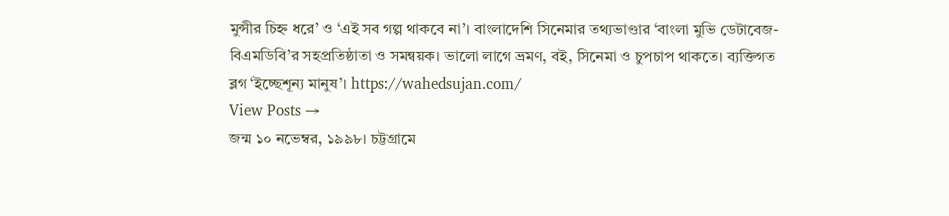মুন্সীর চিহ্ন ধরে’ ও ‘এই সব গল্প থাকবে না’। বাংলাদেশি সিনেমার তথ্যভাণ্ডার ‘বাংলা মুভি ডেটাবেজ- বিএমডিবি’র সহপ্রতিষ্ঠাতা ও সমন্বয়ক। ভালো লাগে ভ্রমণ, বই, সিনেমা ও চুপচাপ থাকতে। ব্যক্তিগত ব্লগ ‘ইচ্ছেশূন্য মানুষ’। https://wahedsujan.com/
View Posts →
জন্ম ১০ নভেম্বর, ১৯৯৮। চট্টগ্রামে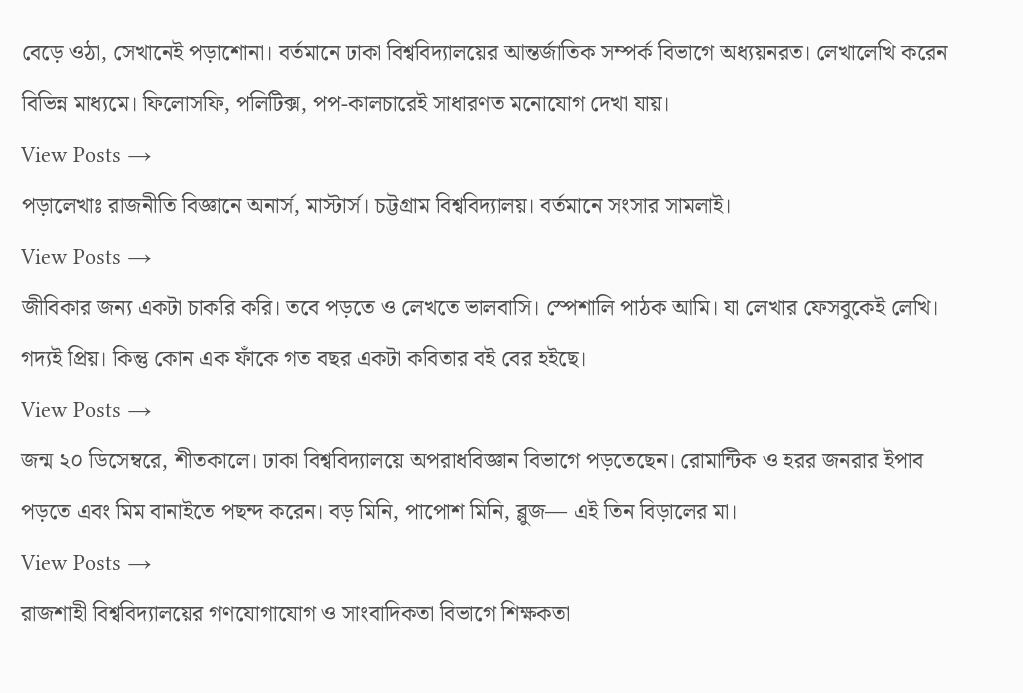বেড়ে ওঠা, সেখানেই পড়াশোনা। বর্তমানে ঢাকা বিশ্ববিদ্যালয়ের আন্তর্জাতিক সম্পর্ক বিভাগে অধ্যয়নরত। লেখালেখি করেন বিভিন্ন মাধ্যমে। ফিলোসফি, পলিটিক্স, পপ-কালচারেই সাধারণত মনোযোগ দেখা যায়।
View Posts →
পড়ালেখাঃ রাজনীতি বিজ্ঞানে অনার্স, মাস্টার্স। চট্টগ্রাম বিশ্ববিদ্যালয়। বর্তমানে সংসার সামলাই।
View Posts →
জীবিকার জন্য একটা চাকরি করি। তবে পড়তে ও লেখতে ভালবাসি। স্পেশালি পাঠক আমি। যা লেখার ফেসবুকেই লেখি। গদ্যই প্রিয়। কিন্তু কোন এক ফাঁকে গত বছর একটা কবিতার বই বের হইছে।
View Posts →
জন্ম ২০ ডিসেম্বরে, শীতকালে। ঢাকা বিশ্ববিদ্যালয়ে অপরাধবিজ্ঞান বিভাগে পড়তেছেন। রোমান্টিক ও হরর জনরার ইপাব পড়তে এবং মিম বানাইতে পছন্দ করেন। বড় মিনি, পাপোশ মিনি, ব্লুজ— এই তিন বিড়ালের মা।
View Posts →
রাজশাহী বিশ্ববিদ্যালয়ের গণযোগাযোগ ও সাংবাদিকতা বিভাগে শিক্ষকতা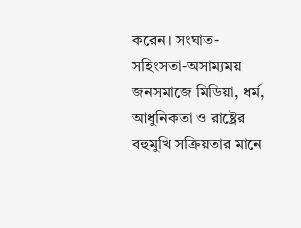করেন। সংঘাত-সহিংসতা-অসাম্যময় জনসমাজে মিডিয়া, ধর্ম, আধুনিকতা ও রাষ্ট্রের বহুমুখি সক্রিয়তার মানে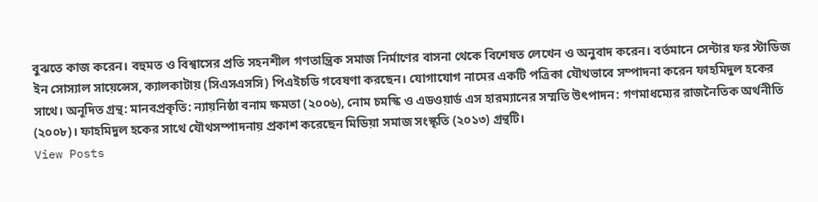বুঝতে কাজ করেন। বহুমত ও বিশ্বাসের প্রতি সহনশীল গণতান্ত্রিক সমাজ নির্মাণের বাসনা থেকে বিশেষত লেখেন ও অনুবাদ করেন। বর্তমানে সেন্টার ফর স্টাডিজ ইন সোস্যাল সায়েন্সেস, ক্যালকাটায় (সিএসএসসি) পিএইচডি গবেষণা করছেন। যোগাযোগ নামের একটি পত্রিকা যৌথভাবে সম্পাদনা করেন ফাহমিদুল হকের সাথে। অনূদিত গ্রন্থ: মানবপ্রকৃতি: ন্যায়নিষ্ঠা বনাম ক্ষমতা (২০০৬), নোম চমস্কি ও এডওয়ার্ড এস হারম্যানের সম্মতি উৎপাদন: গণমাধম্যের রাজনৈতিক অর্থনীতি (২০০৮)। ফাহমিদুল হকের সাথে যৌথসম্পাদনায় প্রকাশ করেছেন মিডিয়া সমাজ সংস্কৃতি (২০১৩) গ্রন্থটি।
View Posts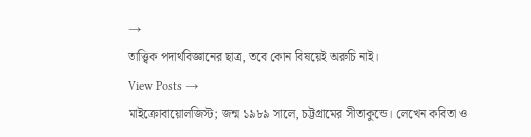→
তাত্ত্বিক পদার্থবিজ্ঞানের ছাত্র, তবে কোন বিষয়েই অরুচি নাই।
View Posts →
মাইক্রোবায়োলজিস্ট; জন্ম ১৯৮৯ সালে, চট্টগ্রামের সীতাকুন্ডে। লেখেন কবিতা ও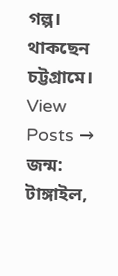গল্প। থাকছেন চট্টগ্রামে।
View Posts →
জন্ম: টাঙ্গাইল,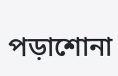পড়াশোনা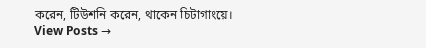করেন, টিউশনি করেন, থাকেন চিটাগাংয়ে।
View Posts →